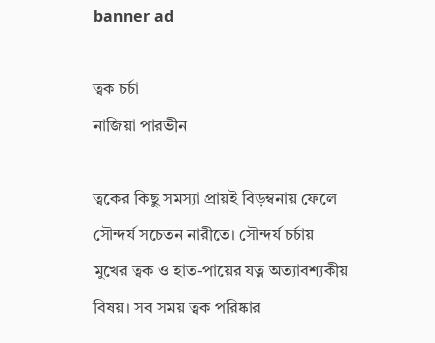banner ad

ত্বক চর্চা
নাজিয়া পারভীন

ত্বকের কিছু সমস্যা প্রায়ই বিড়ম্বনায় ফেলে সৌন্দর্য সচেতন নারীতে। সৌন্দর্য চর্চায় মুখের ত্বক ও হাত-পায়ের যত্ন অত্যাবশ্যকীয় বিষয়। সব সময় ত্বক পরিষ্কার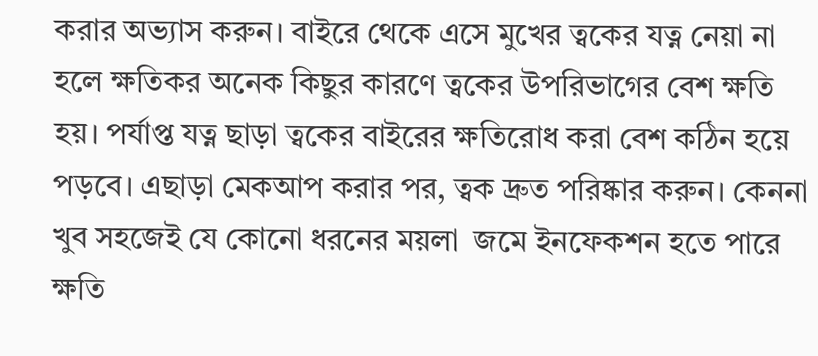করার অভ্যাস করুন। বাইরে থেকে এসে মুখের ত্বকের যত্ন নেয়া না হলে ক্ষতিকর অনেক কিছুর কারণে ত্বকের উপরিভাগের বেশ ক্ষতি হয়। পর্যাপ্ত যত্ন ছাড়া ত্বকের বাইরের ক্ষতিরোধ করা বেশ কঠিন হয়ে পড়বে। এছাড়া মেকআপ করার পর, ত্বক দ্রুত পরিষ্কার করুন। কেননা খুব সহজেই যে কোনো ধরনের ময়লা  জমে ইনফেকশন হতে পারে ক্ষতি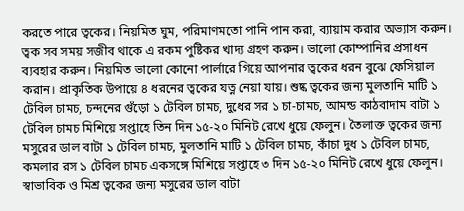করতে পারে ত্বকের। নিয়মিত ঘুম, পরিমাণমতো পানি পান করা, ব্যায়াম করার অভ্যাস করুন। ত্বক সব সময় সজীব থাকে এ রকম পুষ্টিকর খাদ্য গ্রহণ করুন। ভালো কোম্পানির প্রসাধন ব্যবহার করুন। নিয়মিত ভালো কোনো পার্লারে গিয়ে আপনার ত্বকের ধরন বুঝে ফেসিয়াল করান। প্রাকৃতিক উপায়ে ৪ ধরনের ত্বকের যত্ন নেয়া যায়। শুষ্ক ত্বকের জন্য মুলতানি মাটি ১ টেবিল চামচ, চন্দনের গুঁড়ো ১ টেবিল চামচ, দুধের সর ১ চা-চামচ, আমন্ড কাঠবাদাম বাটা ১ টেবিল চামচ মিশিয়ে সপ্তাহে তিন দিন ১৫-২০ মিনিট রেখে ধুয়ে ফেলুন। তৈলাক্ত ত্বকের জন্য মসুরের ডাল বাটা ১ টেবিল চামচ, মুলতানি মাটি ১ টেবিল চামচ, কাঁচা দুধ ১ টেবিল চামচ, কমলার রস ১ টেবিল চামচ একসঙ্গে মিশিয়ে সপ্তাহে ৩ দিন ১৫-২০ মিনিট রেখে ধুয়ে ফেলুন। স্বাভাবিক ও মিশ্র ত্বকের জন্য মসুরের ডাল বাটা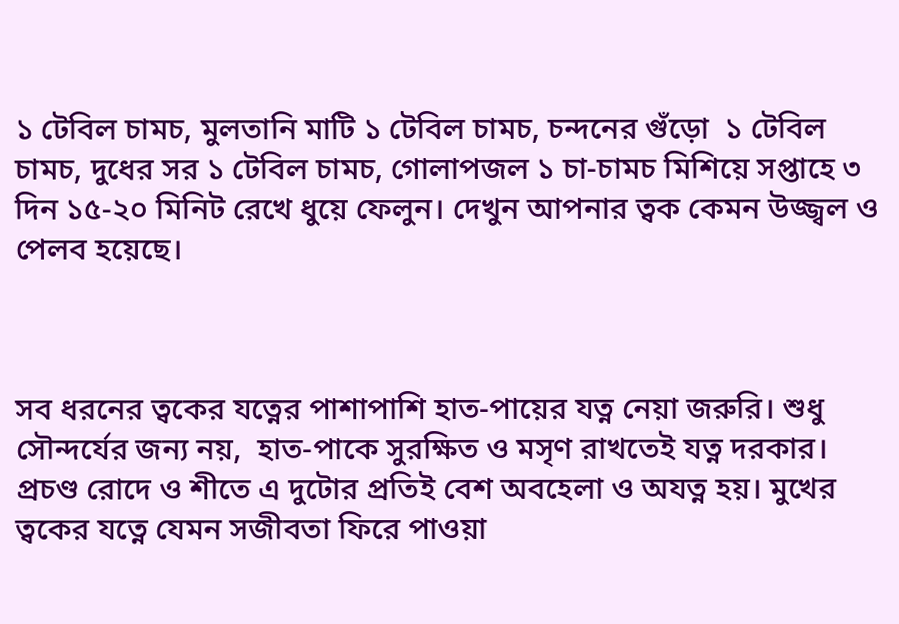১ টেবিল চামচ, মুলতানি মাটি ১ টেবিল চামচ, চন্দনের গুঁড়ো  ১ টেবিল চামচ, দুধের সর ১ টেবিল চামচ, গোলাপজল ১ চা-চামচ মিশিয়ে সপ্তাহে ৩ দিন ১৫-২০ মিনিট রেখে ধুয়ে ফেলুন। দেখুন আপনার ত্বক কেমন উজ্জ্বল ও পেলব হয়েছে।



সব ধরনের ত্বকের যত্নের পাশাপাশি হাত-পায়ের যত্ন নেয়া জরুরি। শুধু সৌন্দর্যের জন্য নয়,  হাত-পাকে সুরক্ষিত ও মসৃণ রাখতেই যত্ন দরকার। প্রচণ্ড রোদে ও শীতে এ দুটোর প্রতিই বেশ অবহেলা ও অযত্ন হয়। মুখের ত্বকের যত্নে যেমন সজীবতা ফিরে পাওয়া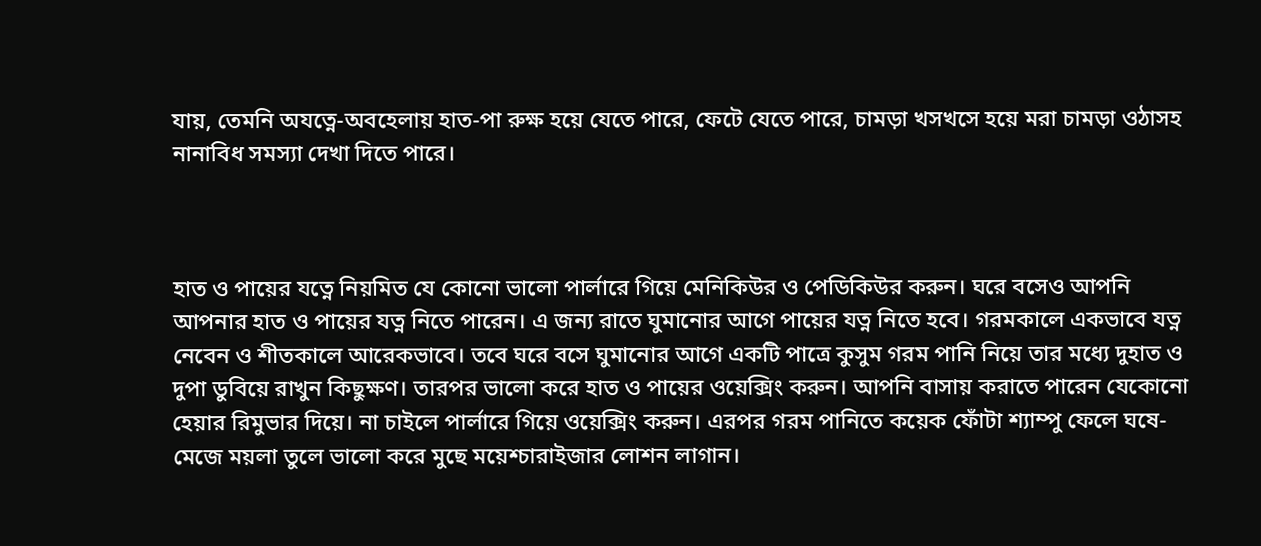যায়, তেমনি অযত্নে-অবহেলায় হাত-পা রুক্ষ হয়ে যেতে পারে, ফেটে যেতে পারে, চামড়া খসখসে হয়ে মরা চামড়া ওঠাসহ নানাবিধ সমস্যা দেখা দিতে পারে।



হাত ও পায়ের যত্নে নিয়মিত যে কোনো ভালো পার্লারে গিয়ে মেনিকিউর ও পেডিকিউর করুন। ঘরে বসেও আপনি আপনার হাত ও পায়ের যত্ন নিতে পারেন। এ জন্য রাতে ঘুমানোর আগে পায়ের যত্ন নিতে হবে। গরমকালে একভাবে যত্ন নেবেন ও শীতকালে আরেকভাবে। তবে ঘরে বসে ঘুমানোর আগে একটি পাত্রে কুসুম গরম পানি নিয়ে তার মধ্যে দুহাত ও দুপা ডুবিয়ে রাখুন কিছুক্ষণ। তারপর ভালো করে হাত ও পায়ের ওয়েক্সিং করুন। আপনি বাসায় করাতে পারেন যেকোনো হেয়ার রিমুভার দিয়ে। না চাইলে পার্লারে গিয়ে ওয়েক্সিং করুন। এরপর গরম পানিতে কয়েক ফোঁটা শ্যাম্পু ফেলে ঘষে-মেজে ময়লা তুলে ভালো করে মুছে ময়েশ্চারাইজার লোশন লাগান।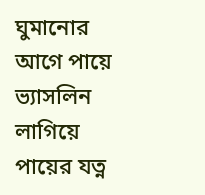ঘুমানোর আগে পায়ে ভ্যাসলিন লাগিয়ে পায়ের যত্ন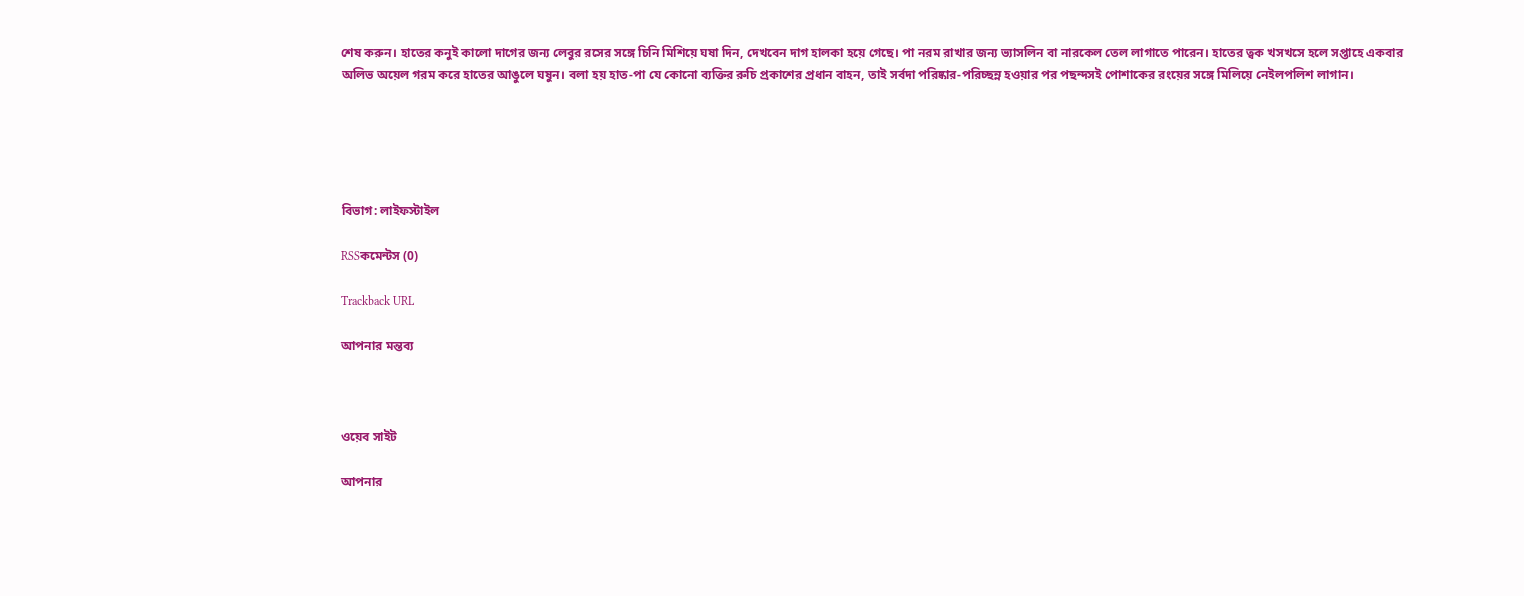শেষ করুন। হাতের কনুই কালো দাগের জন্য লেবুর রসের সঙ্গে চিনি মিশিয়ে ঘষা দিন, দেখবেন দাগ হালকা হয়ে গেছে। পা নরম রাখার জন্য ভ্যাসলিন বা নারকেল তেল লাগাতে পারেন। হাতের ত্বক খসখসে হলে সপ্তাহে একবার অলিভ অয়েল গরম করে হাতের আঙুলে ঘষুন। বলা হয় হাত-পা যে কোনো ব্যক্তির রুচি প্রকাশের প্রধান বাহন, তাই সর্বদা পরিষ্কার-পরিচ্ছন্ন হওয়ার পর পছন্দসই পোশাকের রংয়ের সঙ্গে মিলিয়ে নেইলপলিশ লাগান।





বিভাগ: লাইফস্টাইল

RSSকমেন্টস (0)

Trackback URL

আপনার মন্তব্য



ওয়েব সাইট

আপনার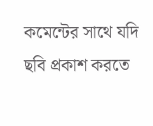কমেন্টের সাথে যদি ছবি প্রকাশ করতে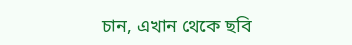চান, এখান থেকে ছবি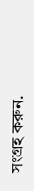সংগ্রহ করুন.